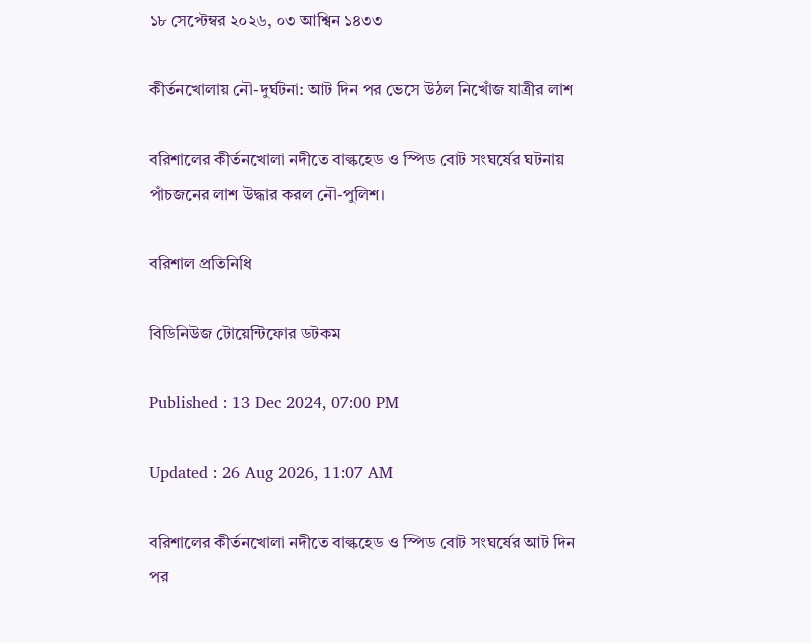১৮ সেপ্টেম্বর ২০২৬, ০৩ আশ্বিন ১৪৩৩

কীর্তনখোলায় নৌ-দুর্ঘটনা: আট দিন পর ভেসে উঠল নিখোঁজ যাত্রীর লাশ

বরিশালের কীর্তনখোলা নদীতে বাল্কহেড ও স্পিড বোট সংঘর্ষের ঘটনায় পাঁচজনের লাশ উদ্ধার করল নৌ-পুলিশ।

বরিশাল প্রতিনিধি

বিডিনিউজ টোয়েন্টিফোর ডটকম

Published : 13 Dec 2024, 07:00 PM

Updated : 26 Aug 2026, 11:07 AM

বরিশালের কীর্তনখোলা নদীতে বাল্কহেড ও স্পিড বোট সংঘর্ষের আট দিন পর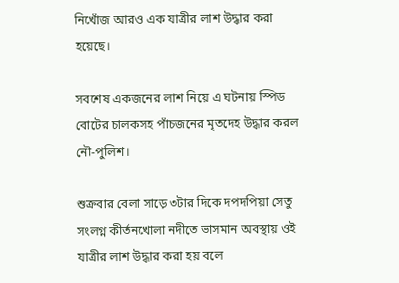নিখোঁজ আরও এক যাত্রীর লাশ উদ্ধার করা হয়েছে।

সবশেষ একজনের লাশ নিয়ে এ ঘটনায় স্পিড বোটের চালকসহ পাঁচজনের মৃতদেহ উদ্ধার করল নৌ-পুলিশ।

শুক্রবার বেলা সাড়ে ৩টার দিকে দপদ‌পিয়া সেতু সংলগ্ন কীর্তনখোলা নদীতে ভাসমান অবস্থায় ওই যাত্রীর লাশ উদ্ধার করা হয় বলে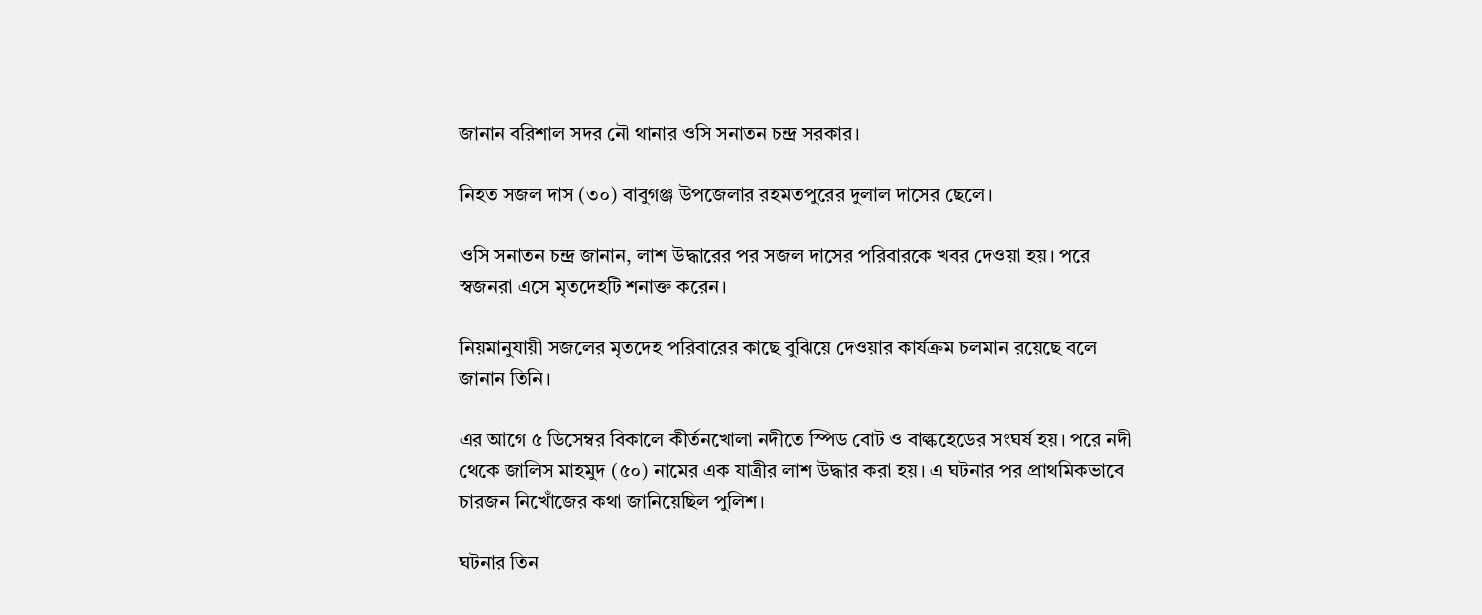জানান বরিশাল সদর নৌ থানার ওসি সনাতন চন্দ্র সরকার।

নিহত সজল দাস (৩০) বাবুগঞ্জ উপজেলার রহমতপুরের দুলাল দাসের ছেলে।

ওসি সনাতন চন্দ্র জানান, লাশ উদ্ধারের পর সজল দাসের পরিবারকে খবর দেওয়া হয়। পরে স্বজনরা এসে মৃতদেহটি শনাক্ত করেন।

নিয়মানুযায়ী সজলের মৃতদেহ পরিবারের কাছে বু‌ঝিয়ে দেওয়ার কার্যক্রম চলমান রয়েছে বলে জানান তি‌নি।

এর আগে ৫ ডিসেম্বর বিকালে কীর্তনখোলা নদীতে স্পিড বোট ও বাল্কহেডের সংঘর্ষ হয়। পরে নদী থেকে জালিস মাহমুদ (৫০) নামের এক যাত্রীর লাশ উদ্ধার করা হয়। এ ঘটনার পর প্রাথমিকভাবে চারজন নিখোঁজের কথা জানিয়েছিল পুলিশ।

ঘটনার তিন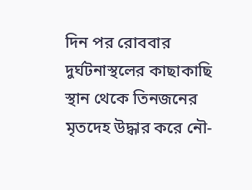দিন পর রোববার দুর্ঘটনাস্থলের কাছাকাছি স্থান থেকে তিনজনের মৃতদেহ উদ্ধার করে নৌ-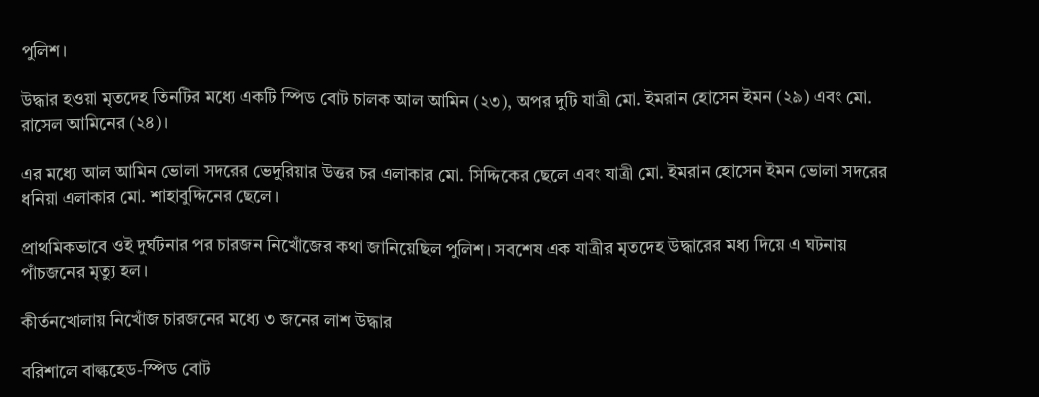পুলিশ।

উদ্ধার হওয়া মৃতদেহ তিনটির মধ্যে একটি স্পিড বোট চালক আল আমিন (২৩), অপর দুটি যাত্রী মো. ইমরান হোসেন ইমন (২৯) এবং মো. রাসেল আমিনের (২৪)।

এর মধ্যে আল আমিন ভোলা সদরের ভেদুরিয়ার উত্তর চর এলাকার মো. সিদ্দিকের ছেলে এবং যাত্রী মো. ইমরান হোসেন ইমন ভোলা সদরের ধনিয়া এলাকার মো. শাহাবুদ্দিনের ছেলে।

প্রাথমিকভাবে ওই দুর্ঘটনার পর চারজন নিখোঁজের কথা জানিয়েছিল পুলিশ। সবশেষ এক যাত্রীর মৃতদেহ উদ্ধারের মধ‌্য দিয়ে এ ঘটনায় পাঁচজনের মৃত্যু হল।

কীর্তনখোলায় নিখোঁজ চারজনের মধ্যে ৩ জনের লাশ উদ্ধার

বরিশালে বাল্কহেড-স্পিড বোট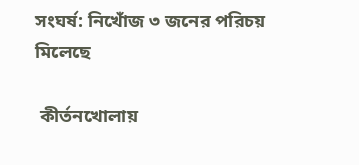সংঘর্ষ: নিখোঁজ ৩ জনের পরিচয় মিলেছে

 কীর্তনখোলায়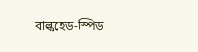বাল্কহেড-স্পিড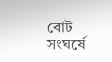বোট সংঘর্ষে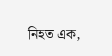নিহত এক,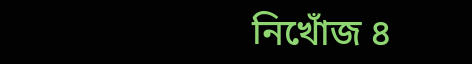নিখোঁজ ৪